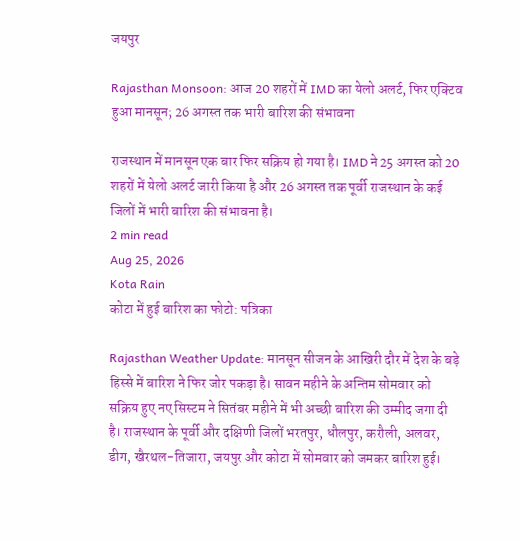जयपुर

Rajasthan Monsoon: आज 20 शहरों में IMD का येलो अलर्ट, फिर एक्टिव हुआ मानसून; 26 अगस्त तक भारी बारिश की संभावना

राजस्थान में मानसून एक बार फिर सक्रिय हो गया है। IMD ने 25 अगस्त को 20 शहरों में येलो अलर्ट जारी किया है और 26 अगस्त तक पूर्वी राजस्थान के कई जिलों में भारी बारिश की संभावना है।
2 min read
Aug 25, 2026
Kota Rain
कोटा में हुई बारिश का फोटो: पत्रिका

Rajasthan Weather Update: मानसून सीजन के आखिरी दौर में देश के बड़े हिस्से में बारिश ने फिर जोर पकड़ा है। सावन महीने के अन्तिम सोमवार को सक्रिय हुए नए सिस्टम ने सितंबर महीने में भी अच्छी बारिश की उम्मीद जगा दी है। राजस्थान के पूर्वी और दक्षिणी जिलों भरतपुर, धौलपुर, करौली, अलवर, डीग, खैरथल-तिजारा, जयपुर और कोटा में सोमवार को जमकर बारिश हुई।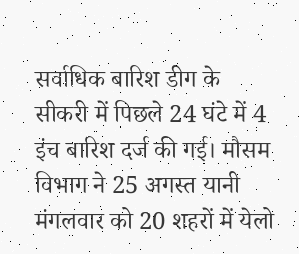सर्वाधिक बारिश डीग के सीकरी में पिछले 24 घंटे में 4 इंच बारिश दर्ज की गई। मौसम विभाग ने 25 अगस्त यानी मंगलवार को 20 शहरों में येलो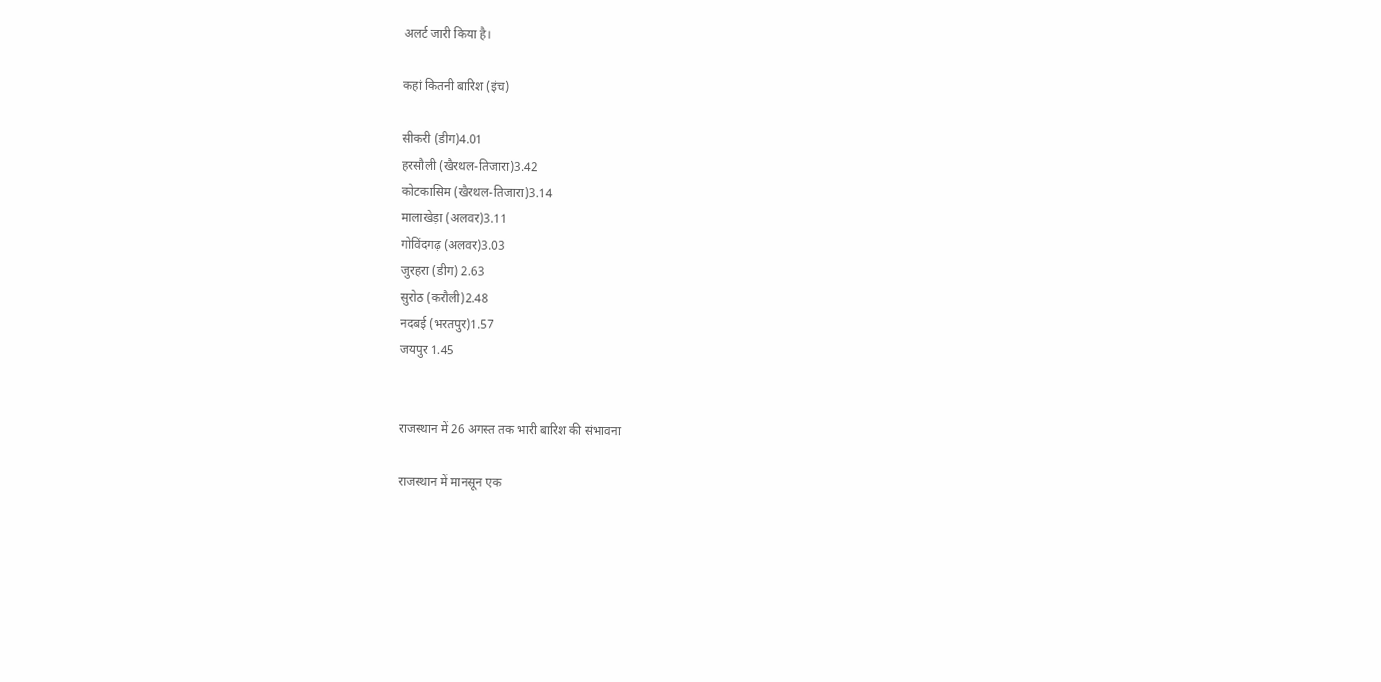अलर्ट जारी किया है।

कहां कितनी बारिश (इंच)

सीकरी (डीग)4.01
हरसौली (खैरथल-तिजारा)3.42
कोटकासिम (खैरथल-तिजारा)3.14
मालाखेड़ा (अलवर)3.11
गोविंदगढ़ (अलवर)3.03
जुरहरा (डीग) 2.63
सुरोठ (करौली)2.48
नदबई (भरतपुर)1.57
जयपुर 1.45


राजस्थान में 26 अगस्त तक भारी बारिश की संभावना

राजस्थान में मानसून एक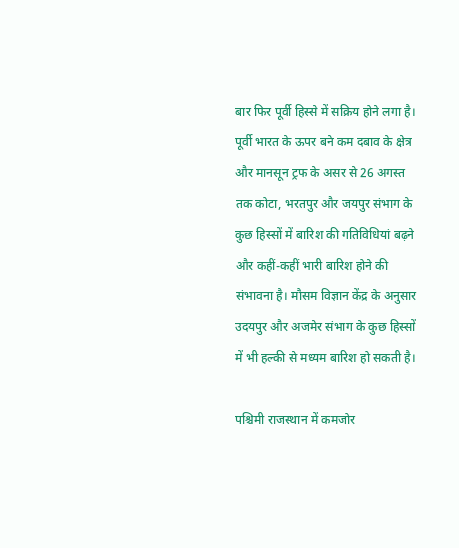बार फिर पूर्वी हिस्से में सक्रिय होने लगा है। पूर्वी भारत के ऊपर बने कम दबाव के क्षेत्र और मानसून ट्रफ के असर से 26 अगस्त तक कोटा, भरतपुर और जयपुर संभाग के कुछ हिस्सों में बारिश की गतिविधियां बढ़ने और कहीं-कहीं भारी बारिश होने की संभावना है। मौसम विज्ञान केंद्र के अनुसार उदयपुर और अजमेर संभाग के कुछ हिस्सों में भी हल्की से मध्यम बारिश हो सकती है।

पश्चिमी राजस्थान में कमजोर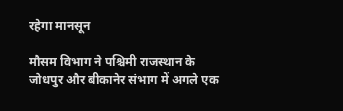रहेगा मानसून

मौसम विभाग ने पश्चिमी राजस्थान के जोधपुर और बीकानेर संभाग में अगले एक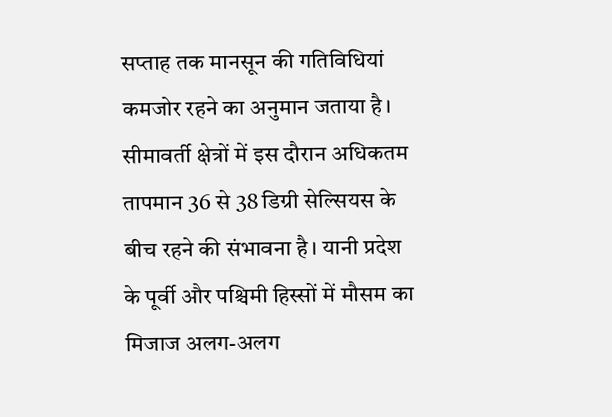सप्ताह तक मानसून की गतिविधियां कमजोर रहने का अनुमान जताया है। सीमावर्ती क्षेत्रों में इस दौरान अधिकतम तापमान 36 से 38 डिग्री सेल्सियस के बीच रहने की संभावना है। यानी प्रदेश के पूर्वी और पश्चिमी हिस्सों में मौसम का मिजाज अलग-अलग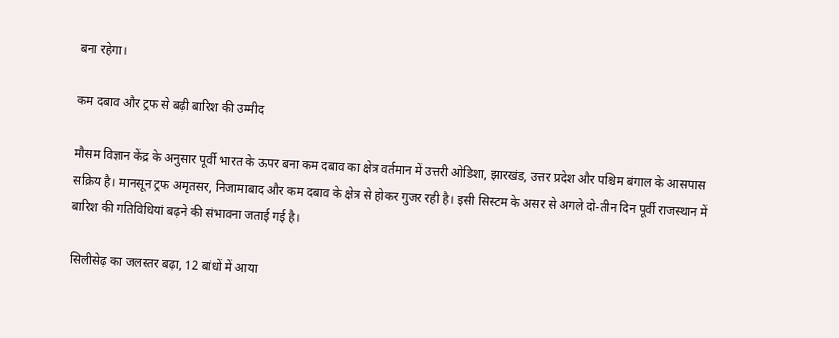बना रहेगा।

कम दबाव और ट्रफ से बढ़ी बारिश की उम्मीद

मौसम विज्ञान केंद्र के अनुसार पूर्वी भारत के ऊपर बना कम दबाव का क्षेत्र वर्तमान में उत्तरी ओडिशा, झारखंड, उत्तर प्रदेश और पश्चिम बंगाल के आसपास सक्रिय है। मानसून ट्रफ अमृतसर, निजामाबाद और कम दबाव के क्षेत्र से होकर गुजर रही है। इसी सिस्टम के असर से अगले दो-तीन दिन पूर्वी राजस्थान में बारिश की गतिविधियां बढ़ने की संभावना जताई गई है।

सिलीसेढ़ का जलस्तर बढ़ा, 12 बांधों में आया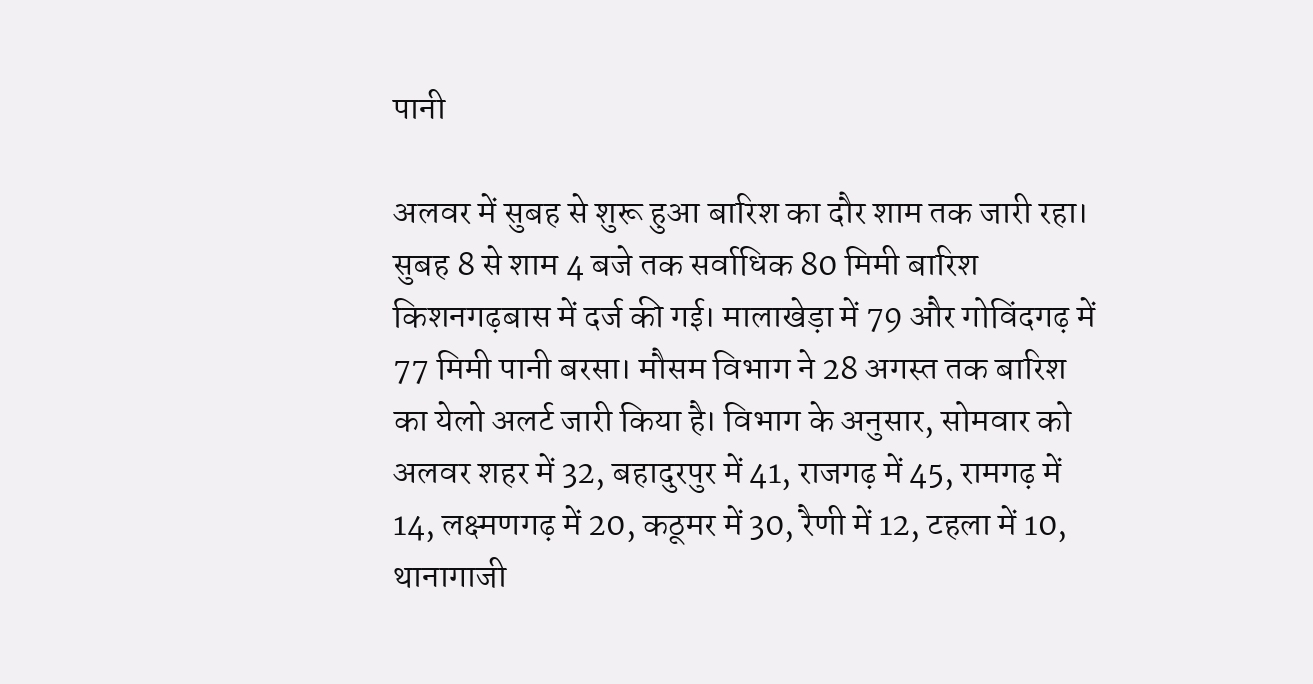पानी

अलवर में सुबह से शुरू हुआ बारिश का दौर शाम तक जारी रहा। सुबह 8 से शाम 4 बजे तक सर्वाधिक 80 मिमी बारिश किशनगढ़बास में दर्ज की गई। मालाखेड़ा में 79 और गोविंदगढ़ में 77 मिमी पानी बरसा। मौसम विभाग ने 28 अगस्त तक बारिश का येलो अलर्ट जारी किया है। विभाग के अनुसार, सोमवार को अलवर शहर में 32, बहादुरपुर में 41, राजगढ़ में 45, रामगढ़ में 14, लक्ष्मणगढ़ में 20, कठूमर में 30, रैणी में 12, टहला में 10, थानागाजी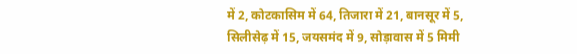में 2, कोटकासिम में 64, तिजारा में 21, बानसूर में 5, सिलीसेढ़ में 15, जयसमंद में 9, सोड़ावास में 5 मिमी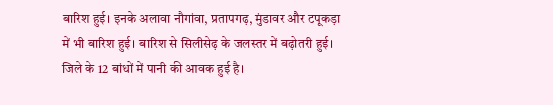बारिश हुई। इनके अलावा नौगांवा, प्रतापगढ़, मुंडावर और टपूकड़ा में भी बारिश हुई। बारिश से सिलीसेढ़ के जलस्तर में बढ़ोतरी हुई। जिले के 12 बांधों में पानी की आवक हुई है।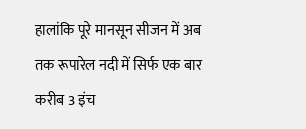हालांकि पूरे मानसून सीजन में अब तक रूपारेल नदी में सिर्फ एक बार करीब 3 इंच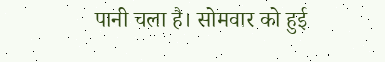पानी चला है। सोमवार को हुई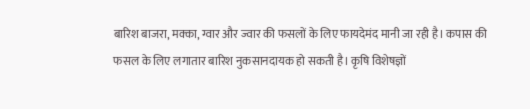बारिश बाजरा, मक्का, ग्वार और ज्वार की फसलों के लिए फायदेमंद मानी जा रही है। कपास की फसल के लिए लगातार बारिश नुकसानदायक हो सकती है। कृषि विशेषज्ञों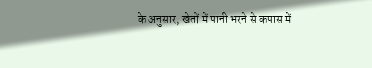के अनुसार, खेतों में पानी भरने से कपास में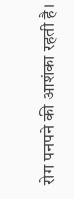रोग पनपने की आशंका रहती है।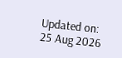Updated on:
25 Aug 2026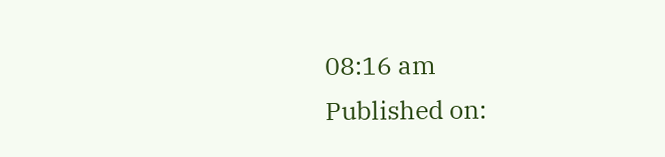08:16 am
Published on: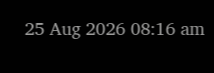25 Aug 2026 08:16 am